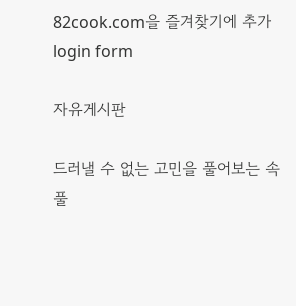82cook.com을 즐겨찾기에 추가
login form

자유게시판

드러낼 수 없는 고민을 풀어보는 속풀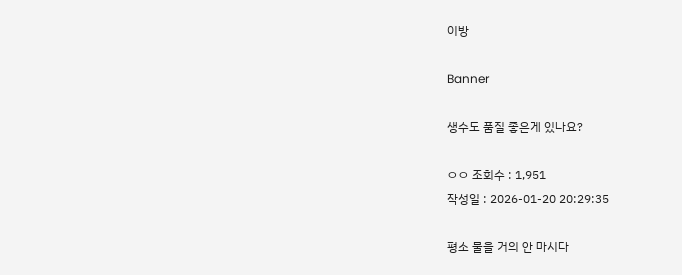이방

Banner

생수도 품질 좋은게 있나요?

ㅇㅇ 조회수 : 1,951
작성일 : 2026-01-20 20:29:35

평소 물을 거의 안 마시다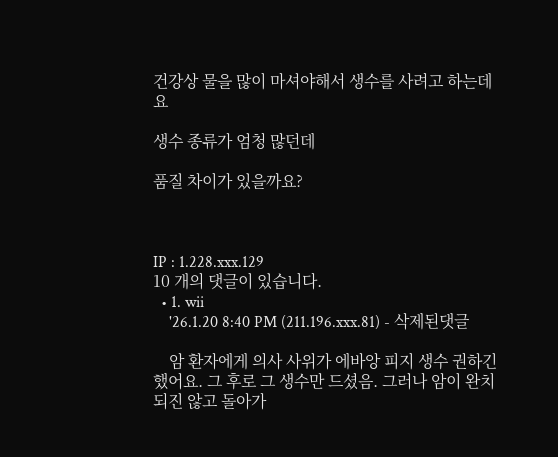건강상 물을 많이 마셔야해서 생수를 사려고 하는데요

생수 종류가 엄청 많던데

품질 차이가 있을까요?



IP : 1.228.xxx.129
10 개의 댓글이 있습니다.
  • 1. wii
    '26.1.20 8:40 PM (211.196.xxx.81) - 삭제된댓글

    암 환자에게 의사 사위가 에바앙 피지 생수 권하긴 했어요. 그 후로 그 생수만 드셨음. 그러나 암이 완치되진 않고 돌아가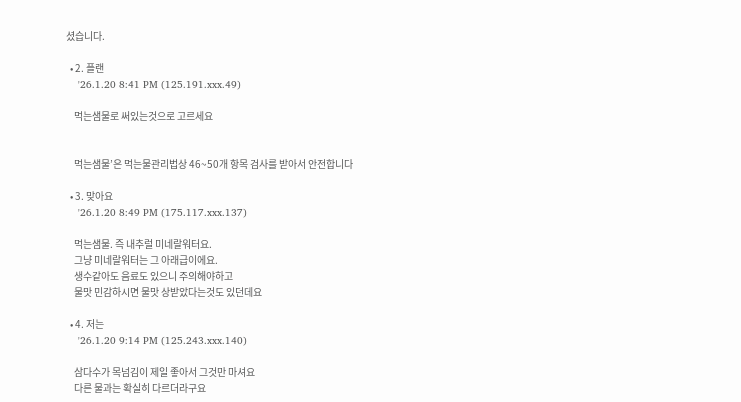셨습니다.

  • 2. 플랜
    '26.1.20 8:41 PM (125.191.xxx.49)

    먹는샘물로 써있는것으로 고르세요


    먹는샘물’은 먹는물관리법상 46~50개 항목 검사를 받아서 안전합니다

  • 3. 맞아요
    '26.1.20 8:49 PM (175.117.xxx.137)

    먹는샘물. 즉 내추럴 미네랄워터요.
    그냥 미네랄워터는 그 아래급이에요.
    생수같아도 음료도 있으니 주의해야하고
    물맛 민감하시면 물맛 상받았다는것도 있던데요

  • 4. 저는
    '26.1.20 9:14 PM (125.243.xxx.140)

    삼다수가 목넘김이 제일 좋아서 그것만 마셔요
    다른 물과는 확실히 다르더라구요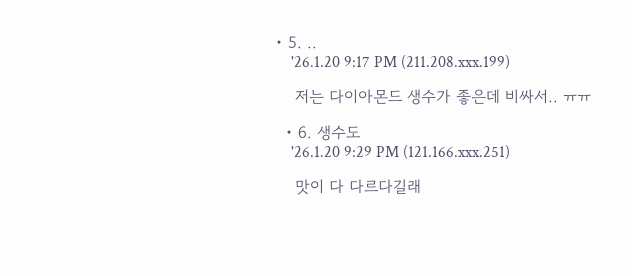• 5. ..
    '26.1.20 9:17 PM (211.208.xxx.199)

    저는 다이아몬드 생수가 좋은데 비싸서.. ㅠㅠ

  • 6. 생수도
    '26.1.20 9:29 PM (121.166.xxx.251)

    맛이 다 다르다길래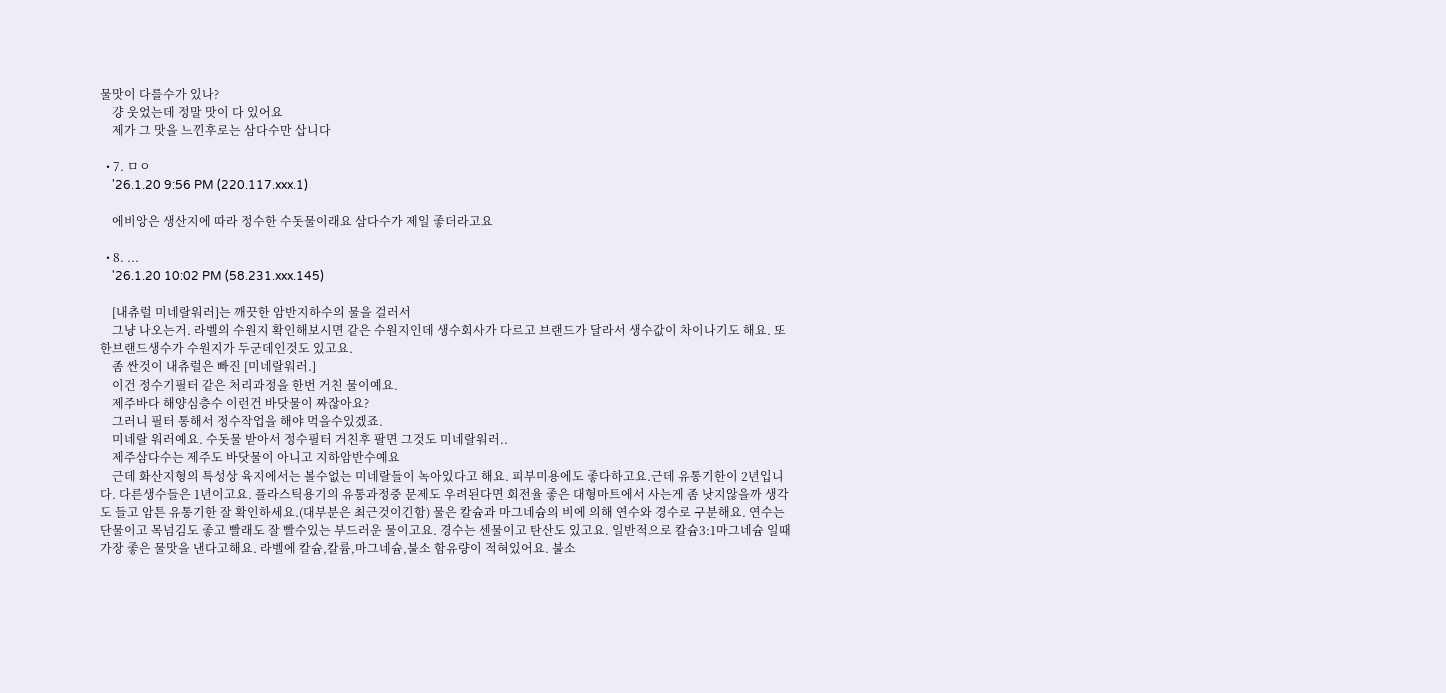물맛이 다를수가 있나?
    걍 웃었는데 정말 맛이 다 있어요
    제가 그 맛을 느낀후로는 삼다수만 삽니다

  • 7. ㅁㅇ
    '26.1.20 9:56 PM (220.117.xxx.1)

    에비앙은 생산지에 따라 정수한 수돗물이래요 삼다수가 제일 좋더라고요

  • 8. ...
    '26.1.20 10:02 PM (58.231.xxx.145)

    [내츄럴 미네랄워러]는 깨끗한 암반지하수의 물을 걸러서
    그냥 나오는거. 라벨의 수원지 확인해보시면 같은 수원지인데 생수회사가 다르고 브랜드가 달라서 생수값이 차이나기도 해요. 또 한브랜드생수가 수원지가 두군데인것도 있고요.
    좀 싼것이 내츄럴은 빠진 [미네랄워러.]
    이건 정수기필터 같은 처리과정을 한번 거친 물이예요.
    제주바다 해양심층수 이런건 바닷물이 짜잖아요?
    그러니 필터 통해서 정수작업을 해야 먹을수있겠죠.
    미네랄 워러예요. 수돗물 받아서 정수필터 거친후 팔면 그것도 미네랄워러..
    제주삼다수는 제주도 바닷물이 아니고 지하암반수예요
    근데 화산지형의 특성상 육지에서는 볼수없는 미네랄들이 녹아있다고 해요. 피부미용에도 좋다하고요.근데 유통기한이 2년입니다. 다른생수들은 1년이고요. 플라스틱용기의 유통과정중 문제도 우려된다면 회전율 좋은 대형마트에서 사는게 좀 낫지않을까 생각도 들고 암튼 유통기한 잘 확인하세요.(대부분은 최근것이긴함) 물은 칼슘과 마그네슘의 비에 의해 연수와 경수로 구분해요. 연수는 단물이고 목넘김도 좋고 빨래도 잘 빨수있는 부드러운 물이고요. 경수는 센물이고 탄산도 있고요. 일반적으로 칼슘3:1마그네슘 일때 가장 좋은 물맛을 낸다고해요. 라벨에 칼슘,칼륨,마그네슘,불소 함유량이 적혀있어요. 불소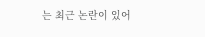는 최근 논란이 있어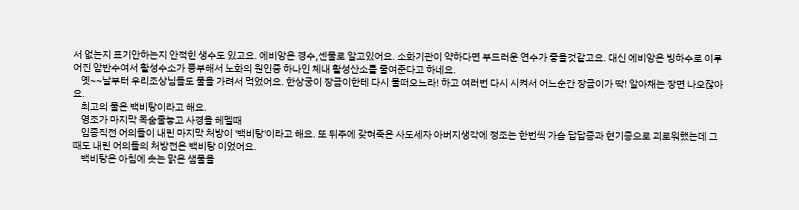서 없는지 표기안하는지 안적힌 생수도 있고요. 에비앙은 경수,센물로 알고있어요. 소화기관이 약하다면 부드러운 연수가 좋을것같고요. 대신 에비앙은 빙하수로 이루어진 암반수여서 활성수소가 풍부해서 노화의 원인중 하나인 체내 활성산소를 줄여준다고 하네요.
    옛~~날부터 우리조상님들도 물을 가려서 먹었어요. 한상궁이 장금이한테 다시 물떠오느라! 하고 여러번 다시 시켜서 어느순간 장금이가 딱! 알아채는 장면 나오잖아요.
    최고의 물은 백비탕이라고 해요.
    영조가 마지막 목숨줄놓고 사경을 헤멜때
    임종직전 어의들이 내린 마지막 처방이 '백비탕'이라고 해요. 또 뒤주에 갖혀죽은 사도세자 아버지생각에 정조는 한번씩 가슴 답답증과 현기증으로 괴로워했는데 그때도 내린 어의들의 처방전은 백비탕 이었어요.
    백비탕은 아침에 솟는 맑은 샘물을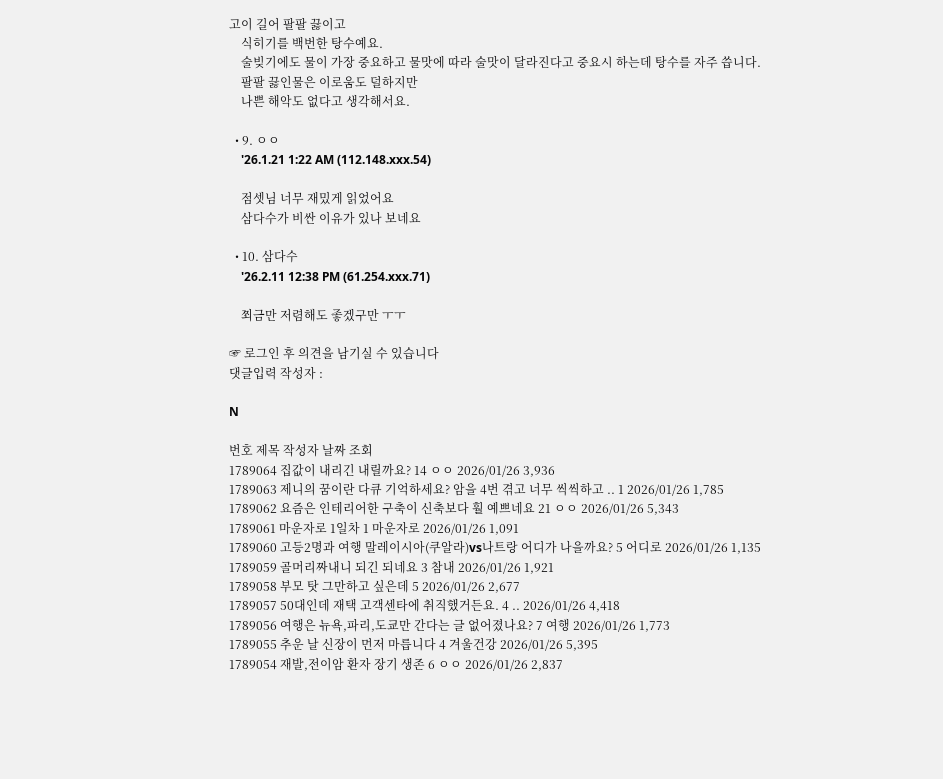고이 길어 팔팔 끓이고
    식히기를 백번한 탕수예요.
    술빚기에도 물이 가장 중요하고 물맛에 따라 술맛이 달라진다고 중요시 하는데 탕수를 자주 씁니다.
    팔팔 끓인물은 이로움도 덜하지만
    나쁜 해악도 없다고 생각해서요.

  • 9. ㅇㅇ
    '26.1.21 1:22 AM (112.148.xxx.54)

    점셋님 너무 재밌게 읽었어요
    삼다수가 비싼 이유가 있나 보네요

  • 10. 삼다수
    '26.2.11 12:38 PM (61.254.xxx.71)

    쬐금만 저렴해도 좋겠구만 ㅜㅜ

☞ 로그인 후 의견을 남기실 수 있습니다
댓글입력 작성자 :

N

번호 제목 작성자 날짜 조회
1789064 집값이 내리긴 내릴까요? 14 ㅇㅇ 2026/01/26 3,936
1789063 제니의 꿈이란 다큐 기억하세요? 암을 4번 겪고 너무 씩씩하고 .. 1 2026/01/26 1,785
1789062 요즘은 인테리어한 구축이 신축보다 훨 예쁘네요 21 ㅇㅇ 2026/01/26 5,343
1789061 마운자로 1일차 1 마운자로 2026/01/26 1,091
1789060 고등2명과 여행 말레이시아(쿠알라)vs나트랑 어디가 나을까요? 5 어디로 2026/01/26 1,135
1789059 골머리짜내니 되긴 되네요 3 참내 2026/01/26 1,921
1789058 부모 탓 그만하고 싶은데 5 2026/01/26 2,677
1789057 50대인데 재택 고객센타에 취직했거든요. 4 .. 2026/01/26 4,418
1789056 여행은 뉴욕,파리,도쿄만 간다는 글 없어졌나요? 7 여행 2026/01/26 1,773
1789055 추운 날 신장이 먼저 마릅니다 4 겨울건강 2026/01/26 5,395
1789054 재발,전이암 환자 장기 생존 6 ㅇㅇ 2026/01/26 2,837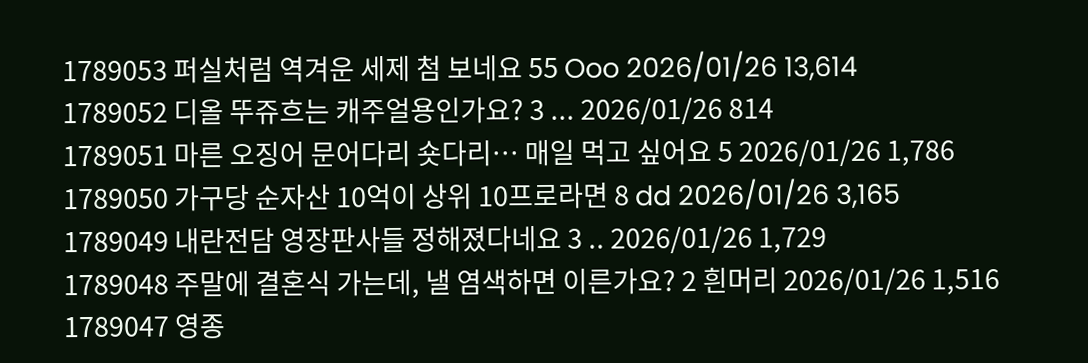1789053 퍼실처럼 역겨운 세제 첨 보네요 55 Ooo 2026/01/26 13,614
1789052 디올 뚜쥬흐는 캐주얼용인가요? 3 ... 2026/01/26 814
1789051 마른 오징어 문어다리 숏다리… 매일 먹고 싶어요 5 2026/01/26 1,786
1789050 가구당 순자산 10억이 상위 10프로라면 8 dd 2026/01/26 3,165
1789049 내란전담 영장판사들 정해졌다네요 3 .. 2026/01/26 1,729
1789048 주말에 결혼식 가는데, 낼 염색하면 이른가요? 2 흰머리 2026/01/26 1,516
1789047 영종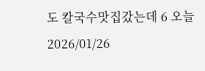도 칼국수맛집갔는데 6 오늘 2026/01/26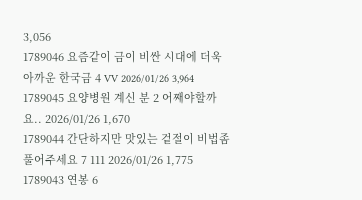3,056
1789046 요즘같이 금이 비싼 시대에 더욱 아까운 한국금 4 VV 2026/01/26 3,964
1789045 요양병원 계신 분 2 어째야할까요.. 2026/01/26 1,670
1789044 간단하지만 맛있는 겉절이 비법좀 풀어주세요 7 111 2026/01/26 1,775
1789043 연봉 6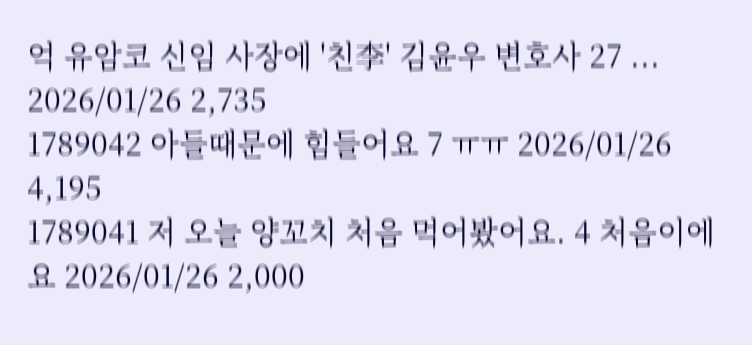억 유암코 신임 사장에 '친李' 김윤우 변호사 27 ... 2026/01/26 2,735
1789042 아들때문에 힘들어요 7 ㅠㅠ 2026/01/26 4,195
1789041 저 오늘 양꼬치 처음 먹어봤어요. 4 처음이에요 2026/01/26 2,000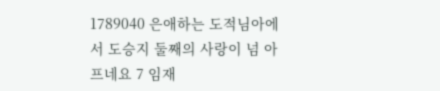1789040 은애하는 도적님아에서 도승지 둘째의 사랑이 넘 아프네요 7 임재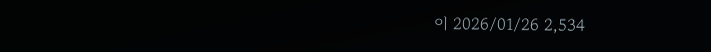이 2026/01/26 2,534